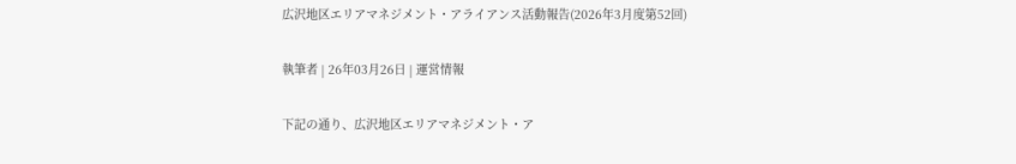広沢地区エリアマネジメント・アライアンス活動報告(2026年3月度第52回)

執筆者 | 26年03月26日 | 運営情報

下記の通り、広沢地区エリアマネジメント・ア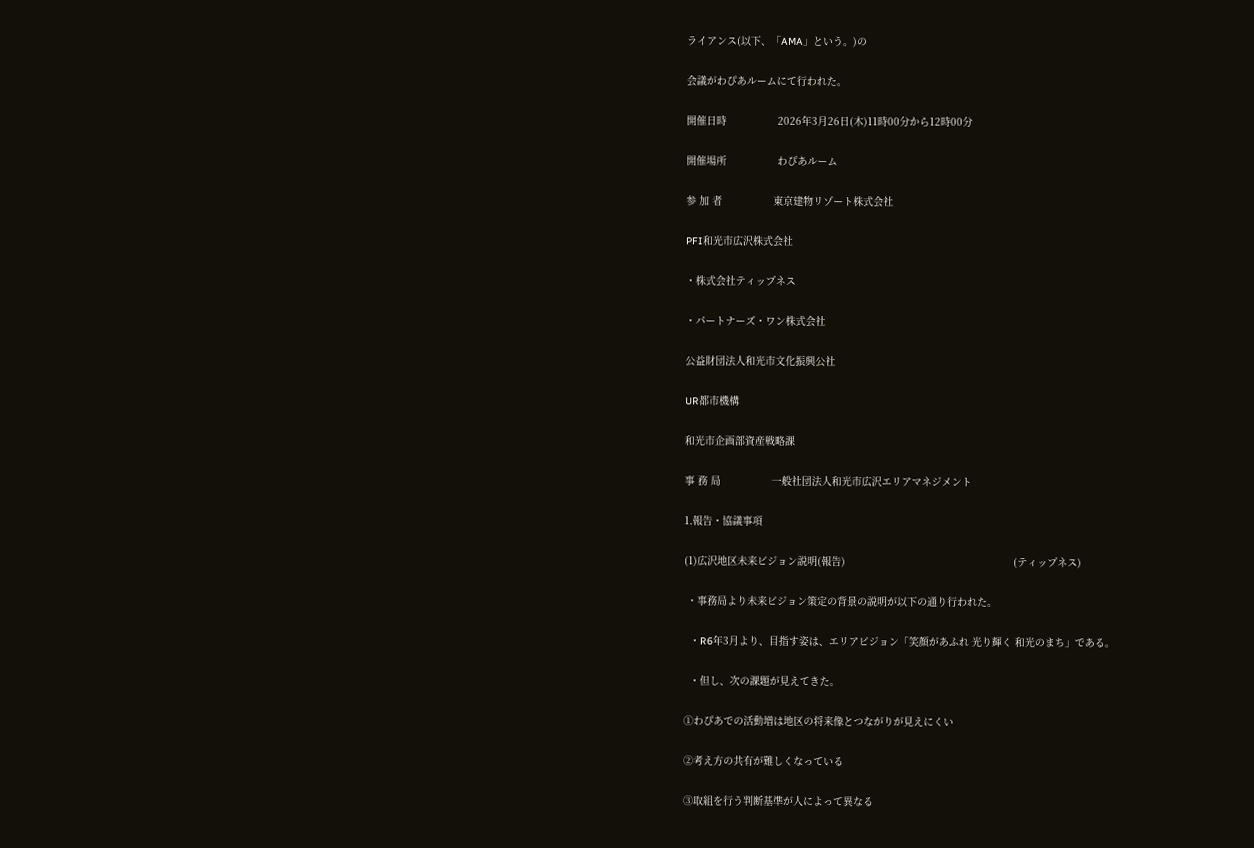ライアンス(以下、「AMA」という。)の

会議がわぴあルームにて行われた。

開催日時                 2026年3月26日(木)11時00分から12時00分

開催場所                 わぴあルーム

参 加 者                 東京建物リゾート株式会社

PFI和光市広沢株式会社

・株式会社ティップネス

・パートナーズ・ワン株式会社

公益財団法人和光市文化振興公社

UR都市機構

和光市企画部資産戦略課

事 務 局                 一般社団法人和光市広沢エリアマネジメント

1.報告・協議事項

(1)広沢地区未来ビジョン説明(報告)                                                        (ティップネス)

 ・事務局より未来ビジョン策定の背景の説明が以下の通り行われた。

  ・R6年3月より、目指す姿は、エリアビジョン「笑顔があふれ 光り輝く 和光のまち」である。

  ・但し、次の課題が見えてきた。

➀わぴあでの活動増は地区の将来像とつながりが見えにくい

➁考え方の共有が難しくなっている

➂取組を行う判断基準が人によって異なる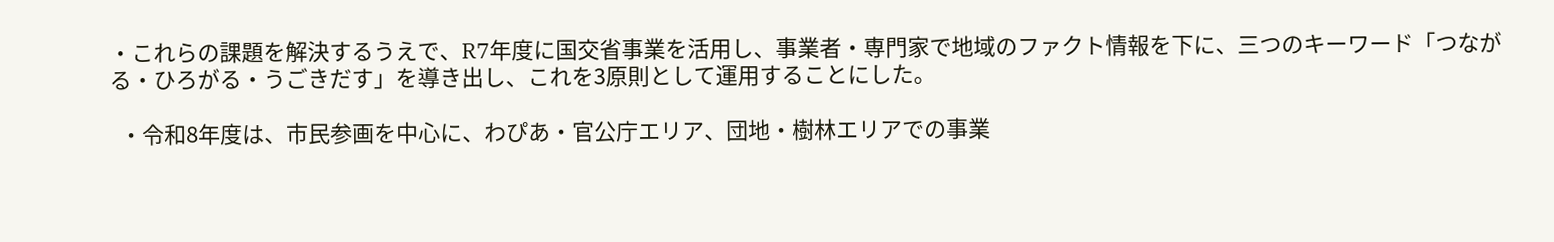・これらの課題を解決するうえで、R7年度に国交省事業を活用し、事業者・専門家で地域のファクト情報を下に、三つのキーワード「つながる・ひろがる・うごきだす」を導き出し、これを3原則として運用することにした。

  ・令和8年度は、市民参画を中心に、わぴあ・官公庁エリア、団地・樹林エリアでの事業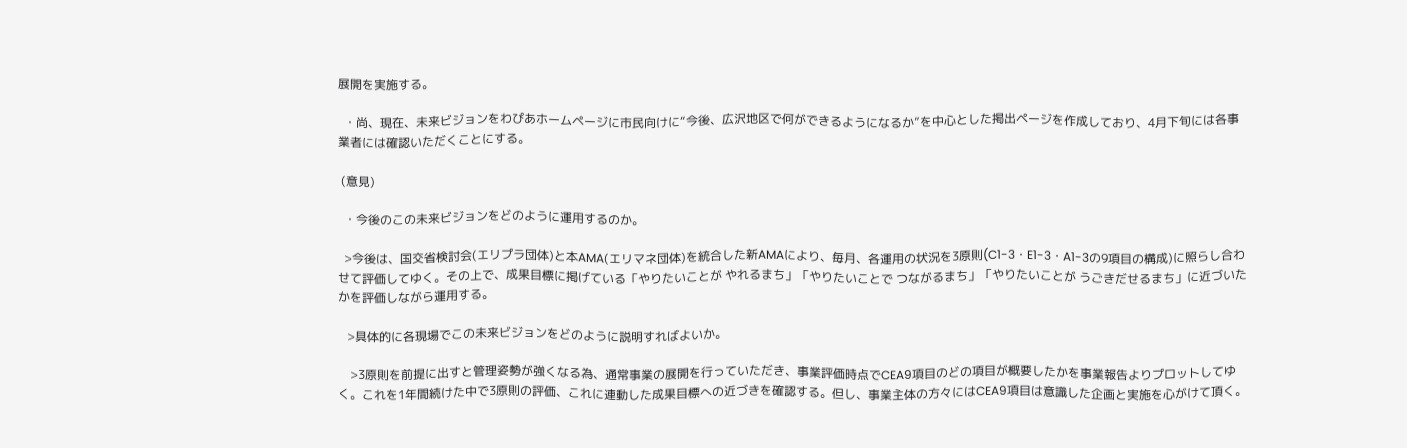展開を実施する。

  ・尚、現在、未来ビジョンをわぴあホームページに市民向けに“今後、広沢地区で何ができるようになるか”を中心とした掲出ページを作成しており、4月下旬には各事業者には確認いただくことにする。

 (意見)

  ・今後のこの未来ビジョンをどのように運用するのか。

  >今後は、国交省検討会(エリプラ団体)と本AMA(エリマネ団体)を統合した新AMAにより、毎月、各運用の状況を3原則(C1-3・E1-3・A1-3の9項目の構成)に照らし合わせて評価してゆく。その上で、成果目標に掲げている「やりたいことが やれるまち」「やりたいことで つながるまち」「やりたいことが うごきだせるまち」に近づいたかを評価しながら運用する。

   >具体的に各現場でこの未来ビジョンをどのように説明すればよいか。

    >3原則を前提に出すと管理姿勢が強くなる為、通常事業の展開を行っていただき、事業評価時点でCEA9項目のどの項目が概要したかを事業報告よりプロットしてゆく。これを1年間続けた中で3原則の評価、これに連動した成果目標への近づきを確認する。但し、事業主体の方々にはCEA9項目は意識した企画と実施を心がけて頂く。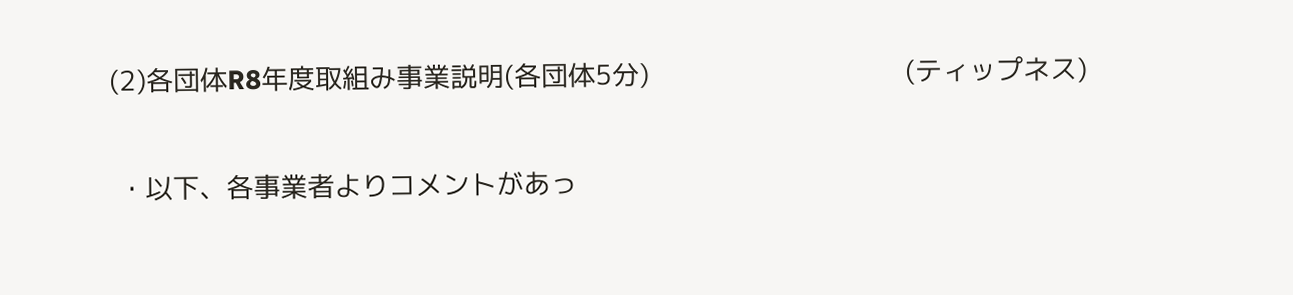(2)各団体R8年度取組み事業説明(各団体5分)                                (ティップネス)

 ・以下、各事業者よりコメントがあっ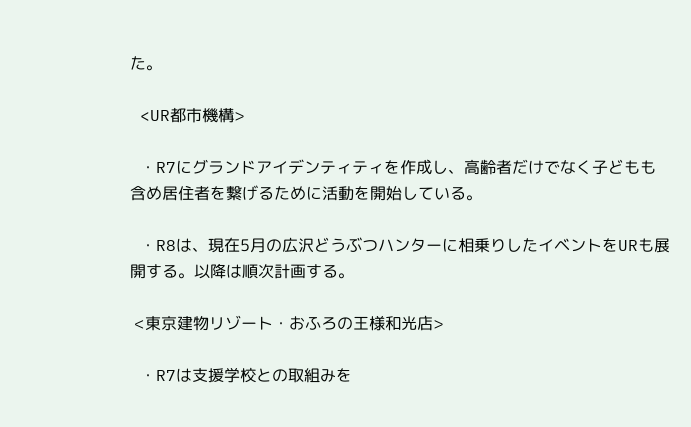た。

 <UR都市機構>

 ・R7にグランドアイデンティティを作成し、高齢者だけでなく子どもも含め居住者を繋げるために活動を開始している。

 ・R8は、現在5月の広沢どうぶつハンターに相乗りしたイベントをURも展開する。以降は順次計画する。

 <東京建物リゾート・おふろの王様和光店>

 ・R7は支援学校との取組みを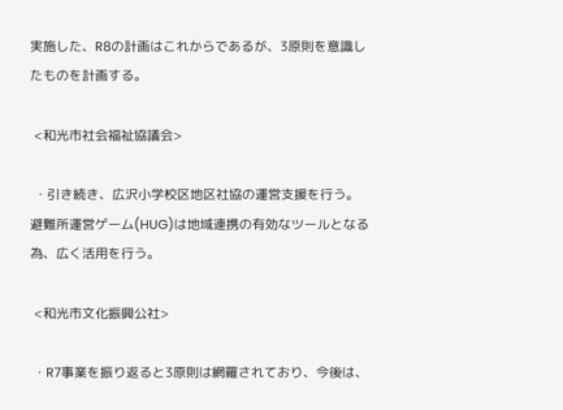実施した、R8の計画はこれからであるが、3原則を意識したものを計画する。

 <和光市社会福祉協議会>

 ・引き続き、広沢小学校区地区社協の運営支援を行う。避難所運営ゲーム(HUG)は地域連携の有効なツールとなる為、広く活用を行う。

 <和光市文化振興公社>

 ・R7事業を振り返ると3原則は網羅されており、今後は、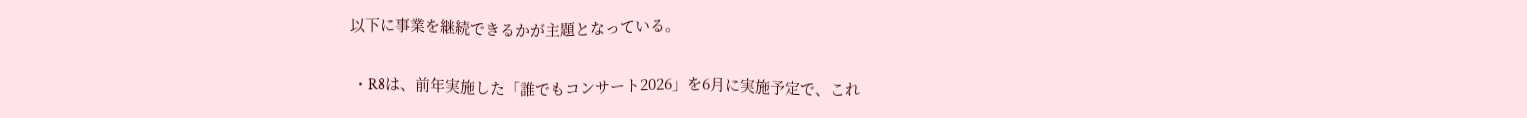以下に事業を継続できるかが主題となっている。

 ・R8は、前年実施した「誰でもコンサート2026」を6月に実施予定で、これ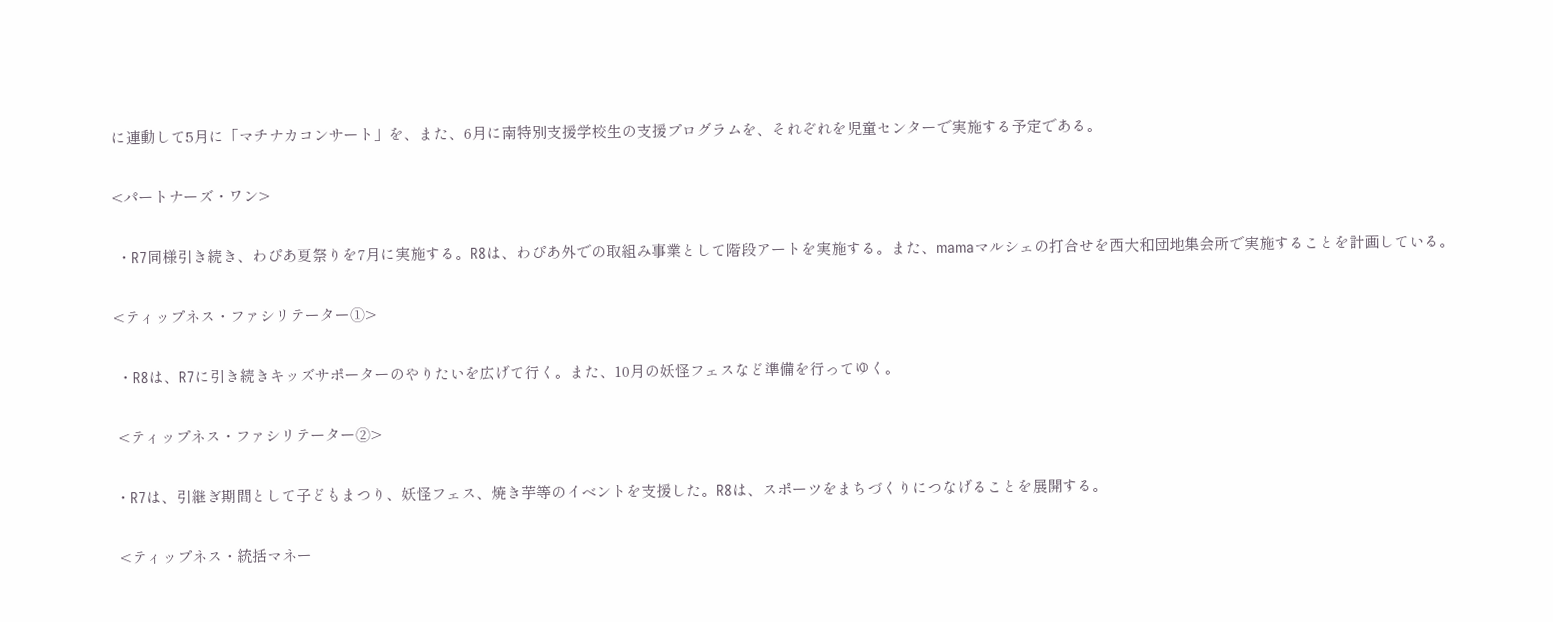に連動して5月に「マチナカコンサート」を、また、6月に南特別支援学校生の支援プログラムを、それぞれを児童センターで実施する予定である。

<パートナーズ・ワン>

 ・R7同様引き続き、わぴあ夏祭りを7月に実施する。R8は、わぴあ外での取組み事業として階段アートを実施する。また、mamaマルシェの打合せを西大和団地集会所で実施することを計画している。

<ティップネス・ファシリテーター➀>

 ・R8は、R7に引き続きキッズサポーターのやりたいを広げて行く。また、10月の妖怪フェスなど準備を行ってゆく。

 <ティップネス・ファシリテーター➁>

・R7は、引継ぎ期間として子どもまつり、妖怪フェス、焼き芋等のイベントを支援した。R8は、スポーツをまちづくりにつなげることを展開する。

 <ティップネス・統括マネー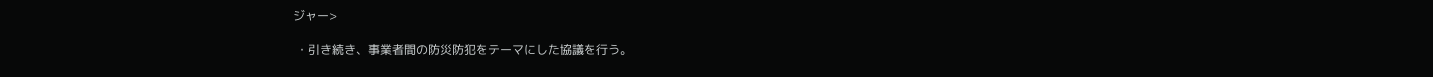ジャー>

 ・引き続き、事業者間の防災防犯をテーマにした協議を行う。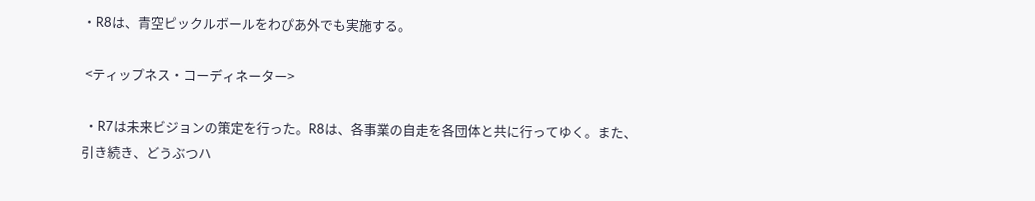・R8は、青空ピックルボールをわぴあ外でも実施する。

 <ティップネス・コーディネーター>

 ・R7は未来ビジョンの策定を行った。R8は、各事業の自走を各団体と共に行ってゆく。また、引き続き、どうぶつハ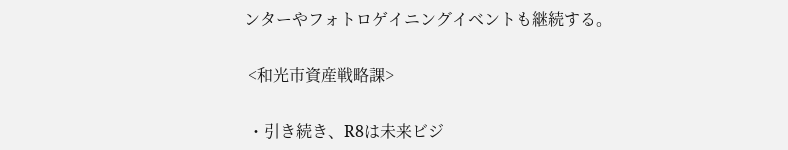ンターやフォトロゲイニングイベントも継続する。

 <和光市資産戦略課>

 ・引き続き、R8は未来ビジ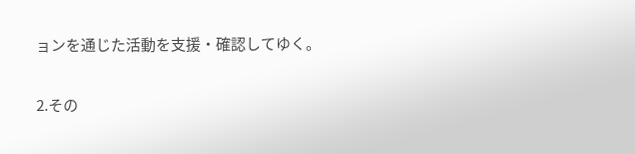ョンを通じた活動を支援・確認してゆく。

2.その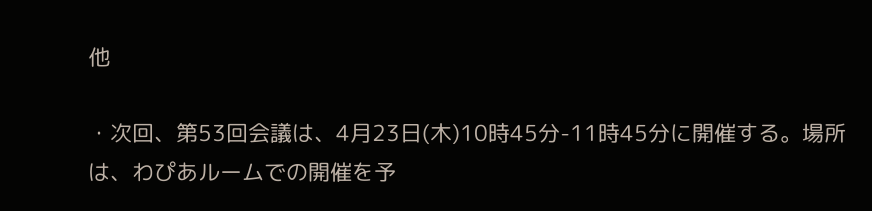他

・次回、第53回会議は、4月23日(木)10時45分-11時45分に開催する。場所は、わぴあルームでの開催を予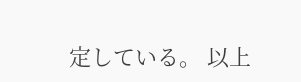定している。 以上